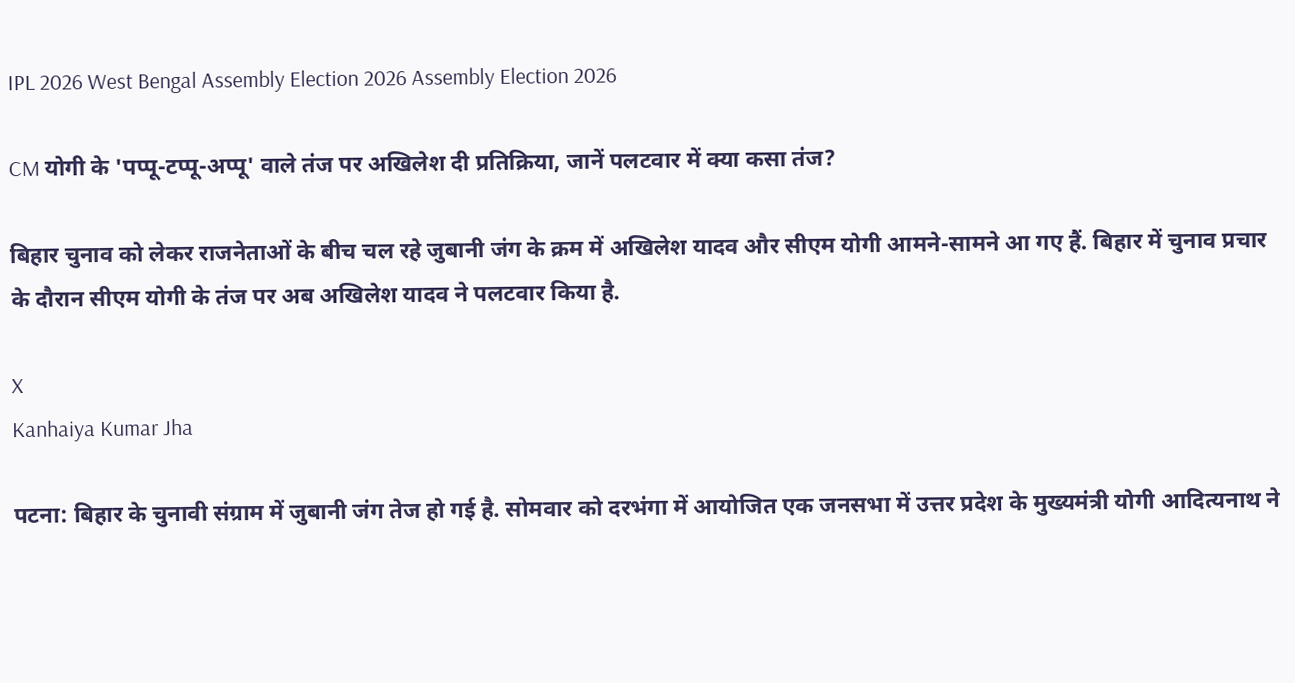IPL 2026 West Bengal Assembly Election 2026 Assembly Election 2026

CM योगी के 'पप्पू-टप्पू-अप्पू' वाले तंज पर अखिलेश दी प्रतिक्रिया, जानें पलटवार में क्या कसा तंज?

बिहार चुनाव को लेकर राजनेताओं के बीच चल रहे जुबानी जंग के क्रम में अखिलेश यादव और सीएम योगी आमने-सामने आ गए हैं. बिहार में चुनाव प्रचार के दौरान सीएम योगी के तंज पर अब अखिलेश यादव ने पलटवार किया है.

X
Kanhaiya Kumar Jha

पटना: बिहार के चुनावी संग्राम में जुबानी जंग तेज हो गई है. सोमवार को दरभंगा में आयोजित एक जनसभा में उत्तर प्रदेश के मुख्यमंत्री योगी आदित्यनाथ ने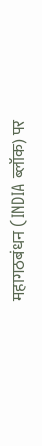महागठबंधन (INDIA ब्लॉक) पर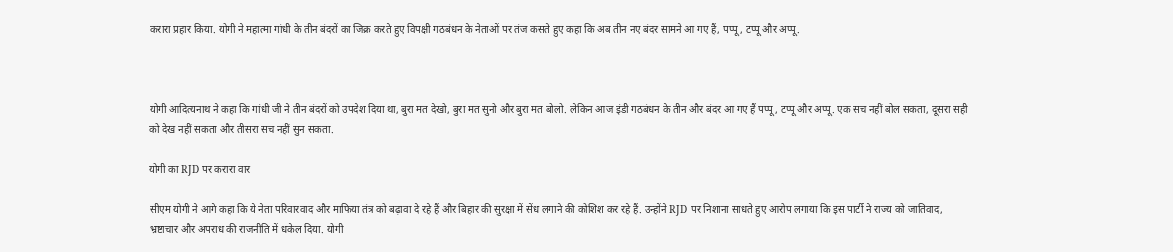करारा प्रहार किया. योगी ने महात्मा गांधी के तीन बंदरों का जिक्र करते हुए विपक्षी गठबंधन के नेताओं पर तंज कसते हुए कहा कि अब तीन नए बंदर सामने आ गए हैं, पप्पू, टप्पू और अप्पू.



योगी आदित्यनाथ ने कहा कि गांधी जी ने तीन बंदरों को उपदेश दिया था, बुरा मत देखो, बुरा मत सुनो और बुरा मत बोलो. लेकिन आज इंडी गठबंधन के तीन और बंदर आ गए हैं पप्पू, टप्पू और अप्पू. एक सच नहीं बोल सकता, दूसरा सही को देख नहीं सकता और तीसरा सच नहीं सुन सकता.

योगी का RJD पर करारा वार

सीएम योगी ने आगे कहा कि ये नेता परिवारवाद और माफिया तंत्र को बढ़ावा दे रहे हैं और बिहार की सुरक्षा में सेंध लगाने की कोशिश कर रहे हैं. उन्होंने RJD पर निशाना साधते हुए आरोप लगाया कि इस पार्टी ने राज्य को जातिवाद, भ्रष्टाचार और अपराध की राजनीति में धकेल दिया. योगी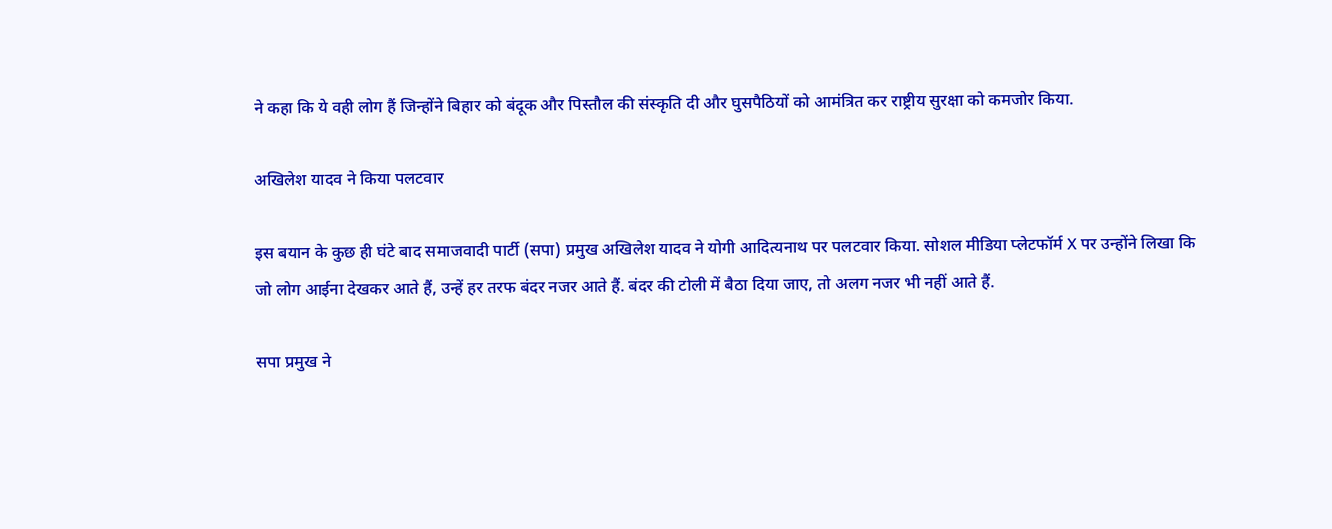ने कहा कि ये वही लोग हैं जिन्होंने बिहार को बंदूक और पिस्तौल की संस्कृति दी और घुसपैठियों को आमंत्रित कर राष्ट्रीय सुरक्षा को कमजोर किया.

अखिलेश यादव ने किया पलटवार

इस बयान के कुछ ही घंटे बाद समाजवादी पार्टी (सपा) प्रमुख अखिलेश यादव ने योगी आदित्यनाथ पर पलटवार किया. सोशल मीडिया प्लेटफॉर्म X पर उन्होंने लिखा कि जो लोग आईना देखकर आते हैं, उन्हें हर तरफ बंदर नजर आते हैं. बंदर की टोली में बैठा दिया जाए, तो अलग नजर भी नहीं आते हैं.

सपा प्रमुख ने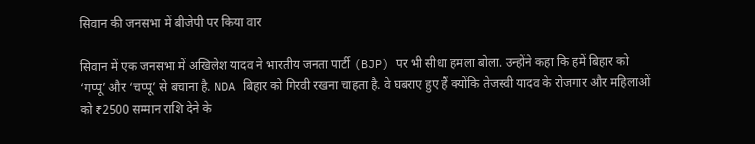सिवान की जनसभा में बीजेपी पर किया वार

सिवान में एक जनसभा में अखिलेश यादव ने भारतीय जनता पार्टी (BJP) पर भी सीधा हमला बोला. उन्होंने कहा कि हमें बिहार को ‘गप्पू’ और ‘चप्पू’ से बचाना है. NDA बिहार को गिरवी रखना चाहता है. वे घबराए हुए हैं क्योंकि तेजस्वी यादव के रोजगार और महिलाओं को ₹2500 सम्मान राशि देने के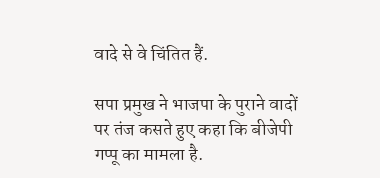वादे से वे चिंतित हैं.

सपा प्रमुख ने भाजपा के पुराने वादों पर तंज कसते हुए कहा कि बीजेपी गप्पू का मामला है.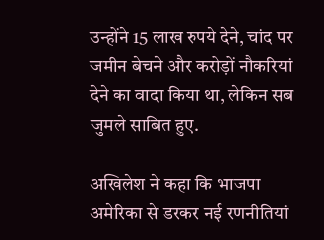उन्होंने 15 लाख रुपये देने, चांद पर जमीन बेचने और करोड़ों नौकरियां देने का वादा किया था, लेकिन सब जुमले साबित हुए.

अखिलेश ने कहा कि भाजपा अमेरिका से डरकर नई रणनीतियां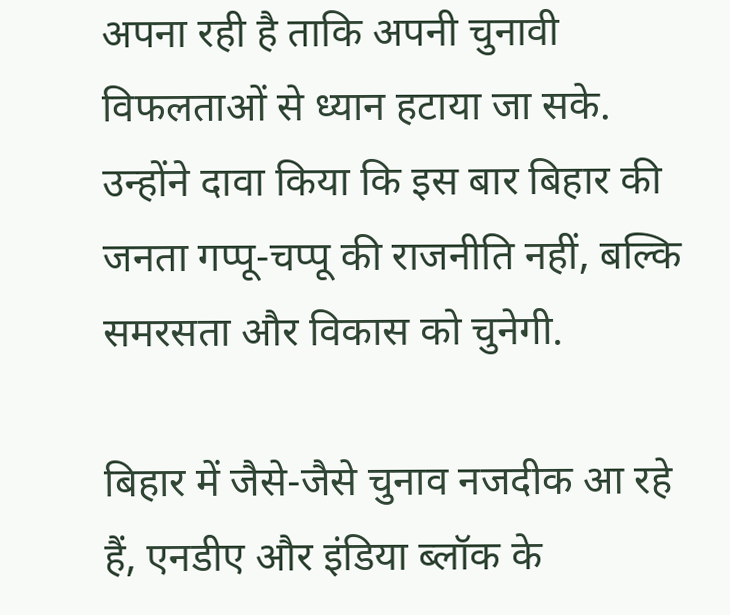अपना रही है ताकि अपनी चुनावी विफलताओं से ध्यान हटाया जा सके. उन्होंने दावा किया कि इस बार बिहार की जनता गप्पू-चप्पू की राजनीति नहीं, बल्कि समरसता और विकास को चुनेगी.

बिहार में जैसे-जैसे चुनाव नजदीक आ रहे हैं, एनडीए और इंडिया ब्लॉक के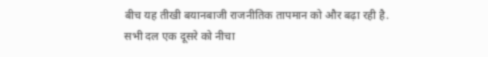बीच यह तीखी बयानबाजी राजनीतिक तापमान को और बढ़ा रही है. सभी दल एक दूसरे को नीचा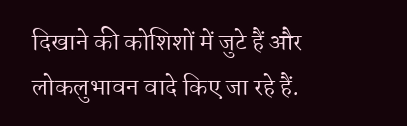दिखाने की कोशिशों में जुटे हैं और लोकलुभावन वादे किए जा रहे हैं.